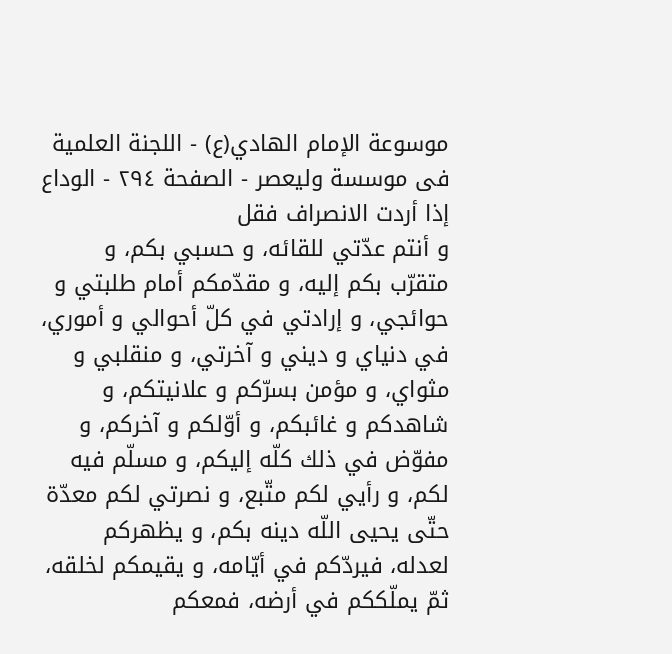موسوعة الإمام الهادي(ع) - اللجنة العلمیة فی موسسة ولیعصر - الصفحة ٢٩٤ - الوداع إذا أردت الانصراف فقل
و أنتم عدّتي للقائه، و حسبي بكم، و متقرّب بكم إليه، و مقدّمكم أمام طلبتي و حوائجي، و إرادتي في كلّ أحوالي و أموري، في دنياي و ديني و آخرتي، و منقلبي و مثواي، و مؤمن بسرّكم و علانيتكم، و شاهدكم و غائبكم، و أوّلكم و آخركم، و مفوّض في ذلك كلّه إليكم، و مسلّم فيه لكم، و رأيي لكم متّبع، و نصرتي لكم معدّة حتّى يحيى اللّه دينه بكم، و يظهركم لعدله، فيردّكم في أيّامه، و يقيمكم لخلقه، ثمّ يملّككم في أرضه، فمعكم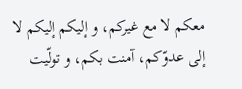معكم لا مع غيركم، و إليكم إليكم لا إلى عدوّكم، آمنت بكم، و تولّيت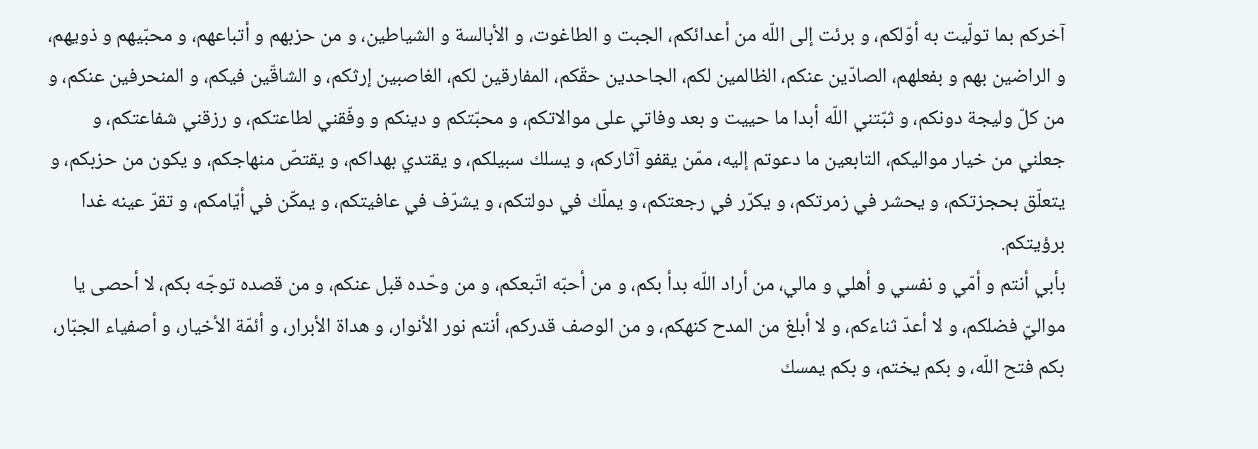آخركم بما تولّيت به أوّلكم، و برئت إلى اللّه من أعدائكم، الجبت و الطاغوت، و الأبالسة و الشياطين، و من حزبهم و أتباعهم، و محبّيهم و ذويهم، و الراضين بهم و بفعلهم، الصادّين عنكم، الظالمين لكم، الجاحدين حقّكم، المفارقين لكم، الغاصبين إرثكم، و الشاقّين فيكم، و المنحرفين عنكم، و من كلّ وليجة دونكم، و ثبّتني اللّه أبدا ما حييت و بعد وفاتي على موالاتكم، و محبّتكم و دينكم و وفّقني لطاعتكم، و رزقني شفاعتكم، و جعلني من خيار مواليكم، التابعين ما دعوتم إليه، ممّن يقفو آثاركم، و يسلك سبيلكم، و يقتدي بهداكم، و يقتصّ منهاجكم، و يكون من حزبكم، و يتعلّق بحجزتكم، و يحشر في زمرتكم، و يكرّر في رجعتكم، و يملّك في دولتكم، و يشرّف في عافيتكم، و يمكّن في أيّامكم، و تقرّ عينه غدا برؤيتكم.
بأبي أنتم و أمّي و نفسي و أهلي و مالي، من أراد اللّه بدأ بكم، و من أحبّه اتّبعكم، و من وحّده قبل عنكم، و من قصده توجّه بكم، لا أحصى يا مواليّ فضلكم، و لا أعدّ ثناءكم، و لا أبلغ من المدح كنهكم، و من الوصف قدركم، أنتم نور الأنوار، و هداة الأبرار، و أئمّة الأخيار، و أصفياء الجبّار، بكم فتح اللّه، و بكم يختم، و بكم يمسك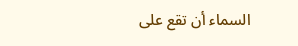السماء أن تقع على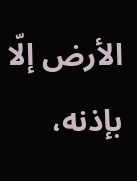الأرض إلّا بإذنه،